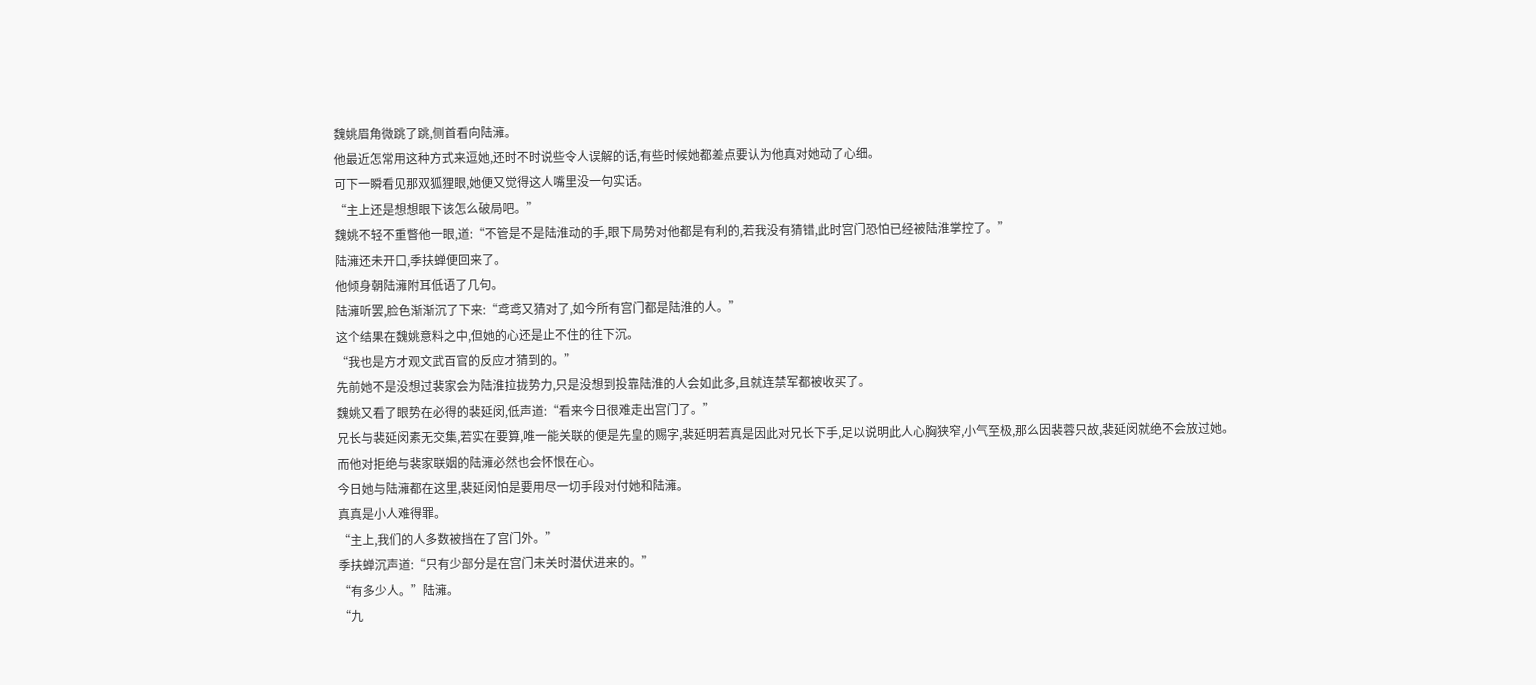魏姚眉角微跳了跳,侧首看向陆澭。
他最近怎常用这种方式来逗她,还时不时说些令人误解的话,有些时候她都差点要认为他真对她动了心细。
可下一瞬看见那双狐狸眼,她便又觉得这人嘴里没一句实话。
“主上还是想想眼下该怎么破局吧。”
魏姚不轻不重瞥他一眼,道:“不管是不是陆淮动的手,眼下局势对他都是有利的,若我没有猜错,此时宫门恐怕已经被陆淮掌控了。”
陆澭还未开口,季扶蝉便回来了。
他倾身朝陆澭附耳低语了几句。
陆澭听罢,脸色渐渐沉了下来:“鸢鸢又猜对了,如今所有宫门都是陆淮的人。”
这个结果在魏姚意料之中,但她的心还是止不住的往下沉。
“我也是方才观文武百官的反应才猜到的。”
先前她不是没想过裴家会为陆淮拉拢势力,只是没想到投靠陆淮的人会如此多,且就连禁军都被收买了。
魏姚又看了眼势在必得的裴延闵,低声道:“看来今日很难走出宫门了。”
兄长与裴延闵素无交集,若实在要算,唯一能关联的便是先皇的赐字,裴延明若真是因此对兄长下手,足以说明此人心胸狭窄,小气至极,那么因裴蓉只故,裴延闵就绝不会放过她。
而他对拒绝与裴家联姻的陆澭必然也会怀恨在心。
今日她与陆澭都在这里,裴延闵怕是要用尽一切手段对付她和陆澭。
真真是小人难得罪。
“主上,我们的人多数被挡在了宫门外。”
季扶蝉沉声道:“只有少部分是在宫门未关时潜伏进来的。”
“有多少人。”陆澭。
“九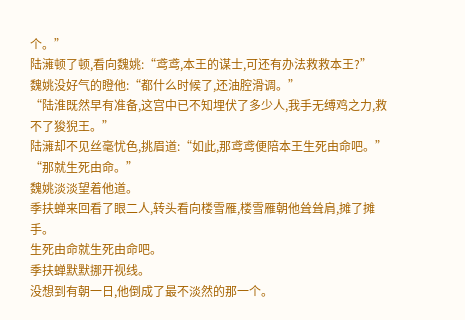个。”
陆澭顿了顿,看向魏姚:“鸢鸢,本王的谋士,可还有办法救救本王?”
魏姚没好气的瞪他:“都什么时候了,还油腔滑调。”
“陆淮既然早有准备,这宫中已不知埋伏了多少人,我手无缚鸡之力,救不了狻猊王。”
陆澭却不见丝毫忧色,挑眉道:“如此,那鸢鸢便陪本王生死由命吧。”
“那就生死由命。”
魏姚淡淡望着他道。
季扶蝉来回看了眼二人,转头看向楼雪雁,楼雪雁朝他耸耸肩,摊了摊手。
生死由命就生死由命吧。
季扶蝉默默挪开视线。
没想到有朝一日,他倒成了最不淡然的那一个。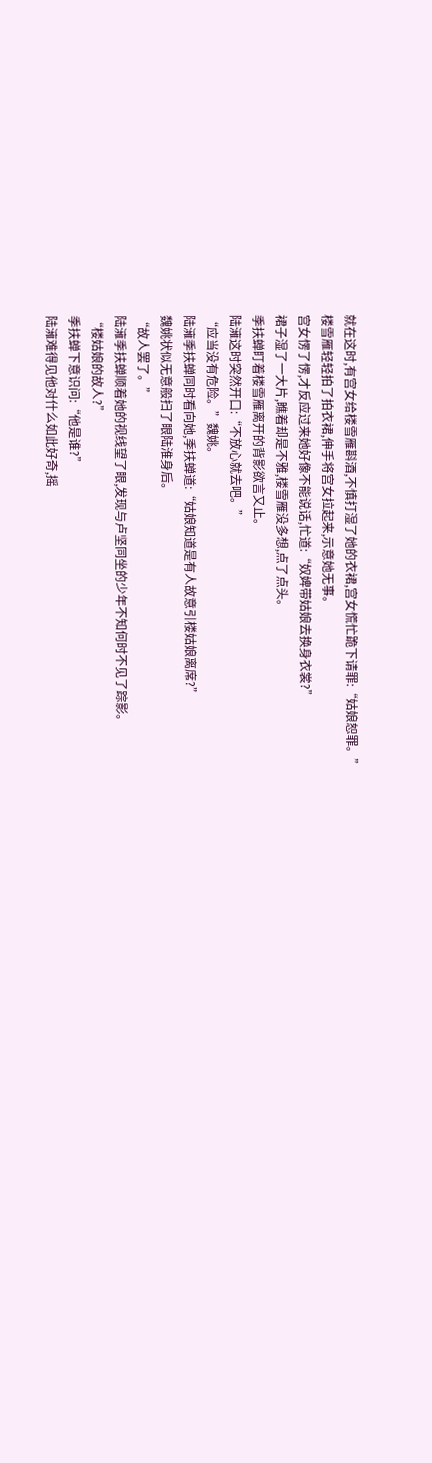就在这时,有宫女给楼雪雁斟酒,不慎打湿了她的衣裙,宫女慌忙跪下请罪:“姑娘恕罪。”
楼雪雁轻轻拍了拍衣裙,伸手将宫女拉起来,示意她无事。
宫女愣了愣,才反应过来她好像不能说话,忙道:“奴婢带姑娘去换身衣裳?”
裙子湿了一大片,瞧着却是不雅,楼雪雁没多想,点了点头。
季扶蝉盯着楼雪雁离开的背影欲言又止。
陆澭这时突然开口:“不放心就去吧。”
“应当没有危险。”魏姚。
陆澭季扶蝉同时看向她,季扶蝉道:“姑娘知道是有人故意引楼姑娘离席?”
魏姚状似无意般扫了眼陆淮身后。
“故人罢了。”
陆澭季扶蝉顺着她的视线望了眼,发现与卢坚同坐的少年不知何时不见了踪影。
“楼姑娘的故人?”
季扶蝉下意识问:“他是谁?”
陆澭难得见他对什么如此好奇,摇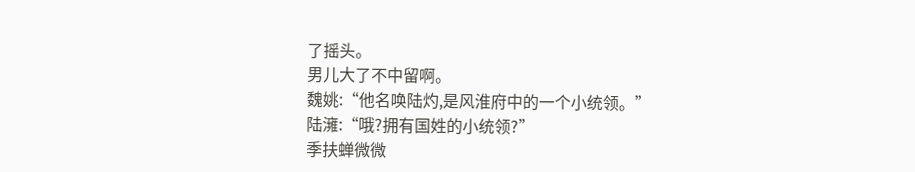了摇头。
男儿大了不中留啊。
魏姚:“他名唤陆灼,是风淮府中的一个小统领。”
陆澭:“哦?拥有国姓的小统领?”
季扶蝉微微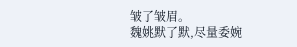皱了皱眉。
魏姚默了默,尽量委婉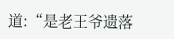道:“是老王爷遗落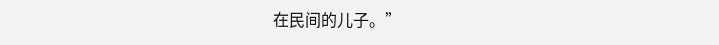在民间的儿子。”